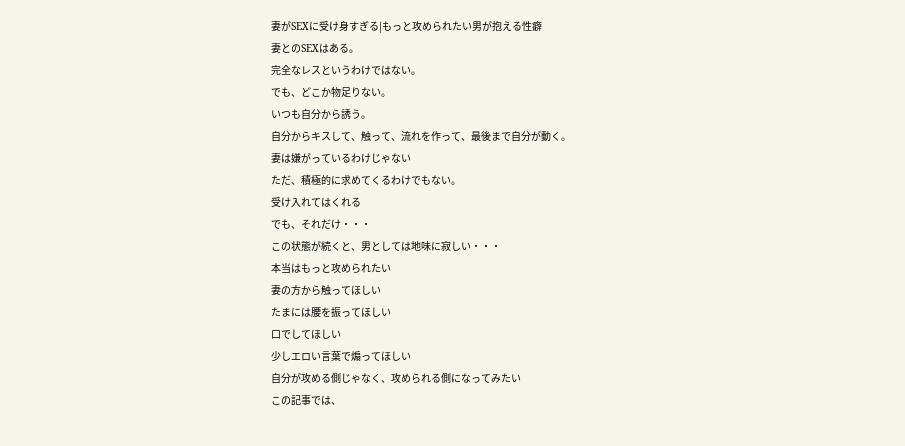妻がSEXに受け身すぎる|もっと攻められたい男が抱える性癖
妻とのSEXはある。
完全なレスというわけではない。
でも、どこか物足りない。
いつも自分から誘う。
自分からキスして、触って、流れを作って、最後まで自分が動く。
妻は嫌がっているわけじゃない
ただ、積極的に求めてくるわけでもない。
受け入れてはくれる
でも、それだけ・・・
この状態が続くと、男としては地味に寂しい・・・
本当はもっと攻められたい
妻の方から触ってほしい
たまには腰を振ってほしい
口でしてほしい
少しエロい言葉で煽ってほしい
自分が攻める側じゃなく、攻められる側になってみたい
この記事では、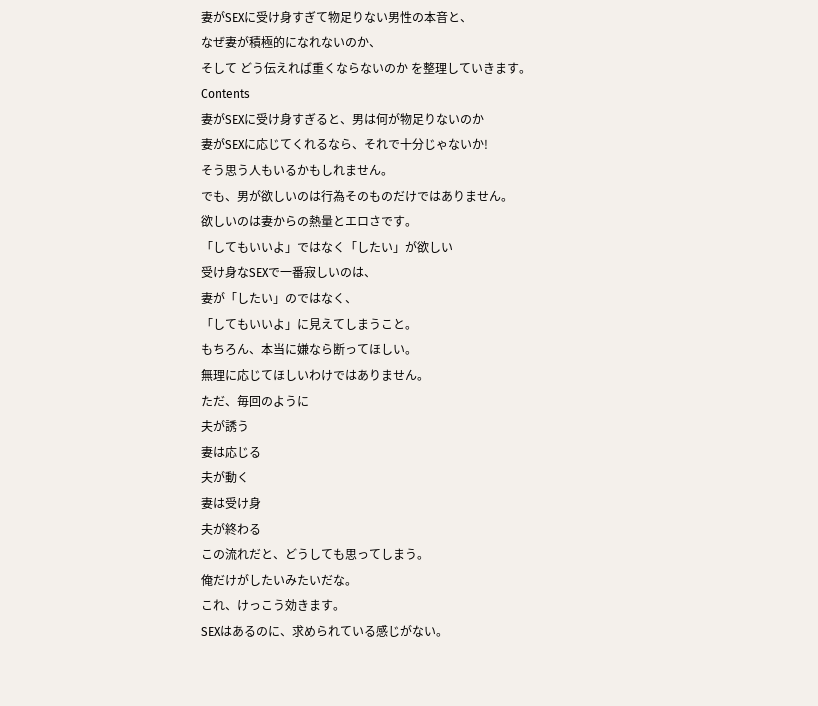妻がSEXに受け身すぎて物足りない男性の本音と、
なぜ妻が積極的になれないのか、
そして どう伝えれば重くならないのか を整理していきます。
Contents
妻がSEXに受け身すぎると、男は何が物足りないのか
妻がSEXに応じてくれるなら、それで十分じゃないか!
そう思う人もいるかもしれません。
でも、男が欲しいのは行為そのものだけではありません。
欲しいのは妻からの熱量とエロさです。
「してもいいよ」ではなく「したい」が欲しい
受け身なSEXで一番寂しいのは、
妻が「したい」のではなく、
「してもいいよ」に見えてしまうこと。
もちろん、本当に嫌なら断ってほしい。
無理に応じてほしいわけではありません。
ただ、毎回のように
夫が誘う
妻は応じる
夫が動く
妻は受け身
夫が終わる
この流れだと、どうしても思ってしまう。
俺だけがしたいみたいだな。
これ、けっこう効きます。
SEXはあるのに、求められている感じがない。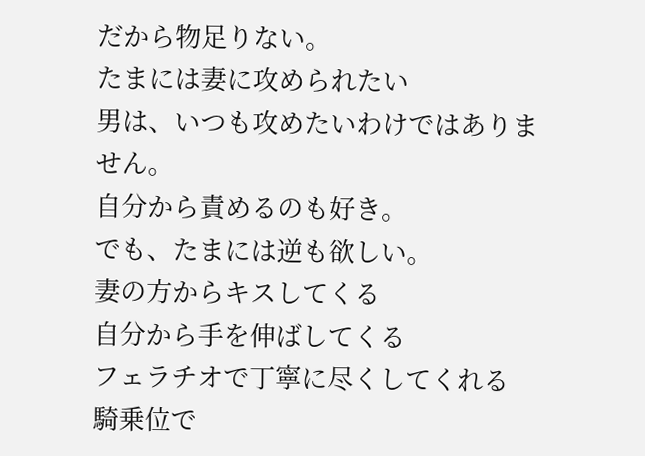だから物足りない。
たまには妻に攻められたい
男は、いつも攻めたいわけではありません。
自分から責めるのも好き。
でも、たまには逆も欲しい。
妻の方からキスしてくる
自分から手を伸ばしてくる
フェラチオで丁寧に尽くしてくれる
騎乗位で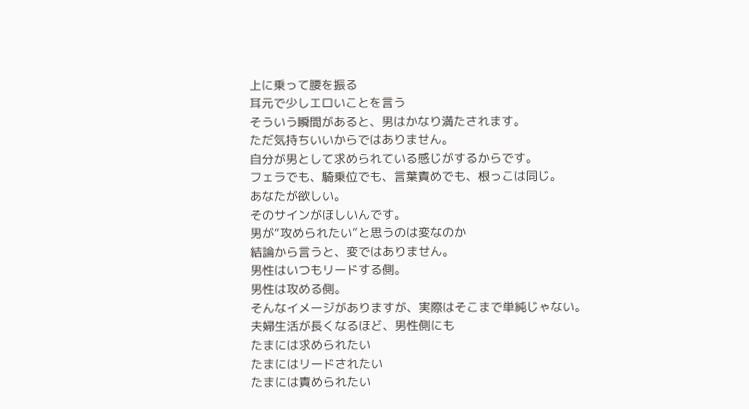上に乗って腰を振る
耳元で少しエロいことを言う
そういう瞬間があると、男はかなり満たされます。
ただ気持ちいいからではありません。
自分が男として求められている感じがするからです。
フェラでも、騎乗位でも、言葉責めでも、根っこは同じ。
あなたが欲しい。
そのサインがほしいんです。
男が“攻められたい”と思うのは変なのか
結論から言うと、変ではありません。
男性はいつもリードする側。
男性は攻める側。
そんなイメージがありますが、実際はそこまで単純じゃない。
夫婦生活が長くなるほど、男性側にも
たまには求められたい
たまにはリードされたい
たまには責められたい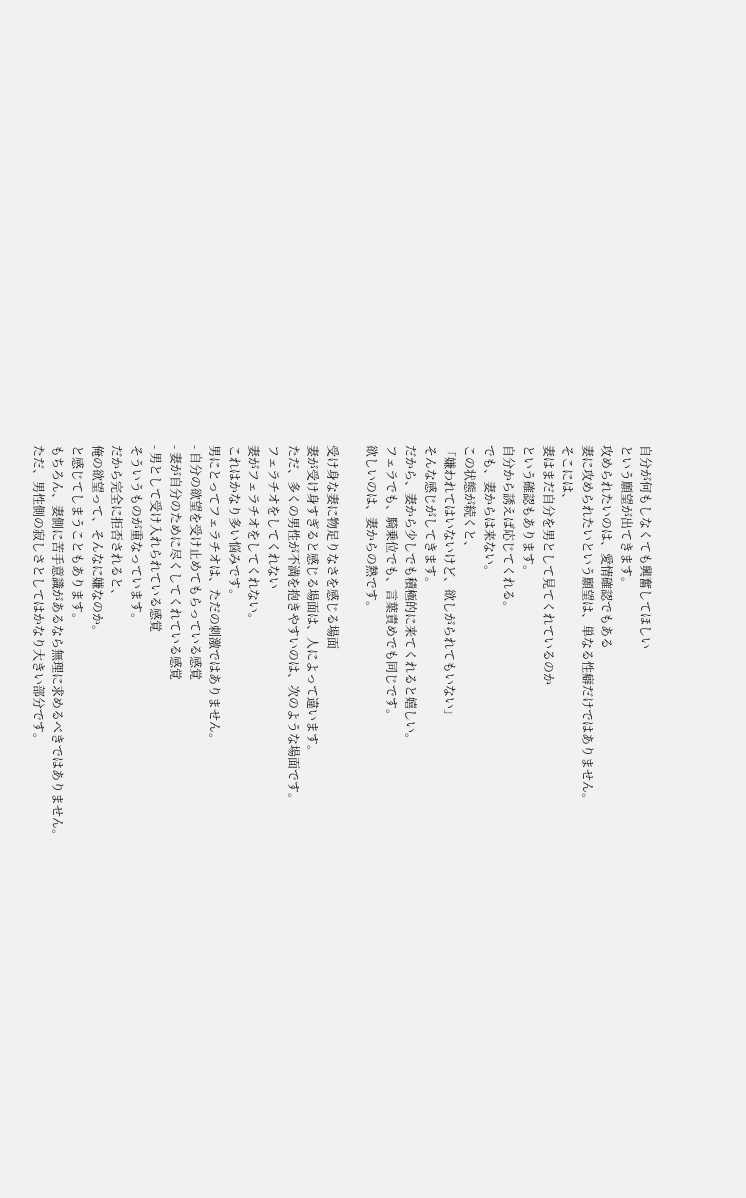自分が何もしなくても興奮してほしい
という願望が出てきます。
攻められたいのは、愛情確認でもある
妻に攻められたいという願望は、単なる性癖だけではありません。
そこには、
妻はまだ自分を男として見てくれているのか
という確認もあります。
自分から誘えば応じてくれる。
でも、妻からは来ない。
この状態が続くと、
「嫌われてはいないけど、欲しがられてもいない」
そんな感じがしてきます。
だから、妻から少しでも積極的に来てくれると嬉しい。
フェラでも、騎乗位でも、言葉責めでも同じです。
欲しいのは、妻からの熱です。

受け身な妻に物足りなさを感じる場面
妻が受け身すぎると感じる場面は、人によって違います。
ただ、多くの男性が不満を抱きやすいのは、次のような場面です。
フェラチオをしてくれない
妻がフェラチオをしてくれない。
これはかなり多い悩みです。
男にとってフェラチオは、ただの刺激ではありません。
- 自分の欲望を受け止めてもらっている感覚
- 妻が自分のために尽くしてくれている感覚
- 男として受け入れられている感覚
そういうものが重なっています。
だから完全に拒否されると、
俺の欲望って、そんなに嫌なのか。
と感じてしまうこともあります。
もちろん、妻側に苦手意識があるなら無理に求めるべきではありません。
ただ、男性側の寂しさとしてはかなり大きい部分です。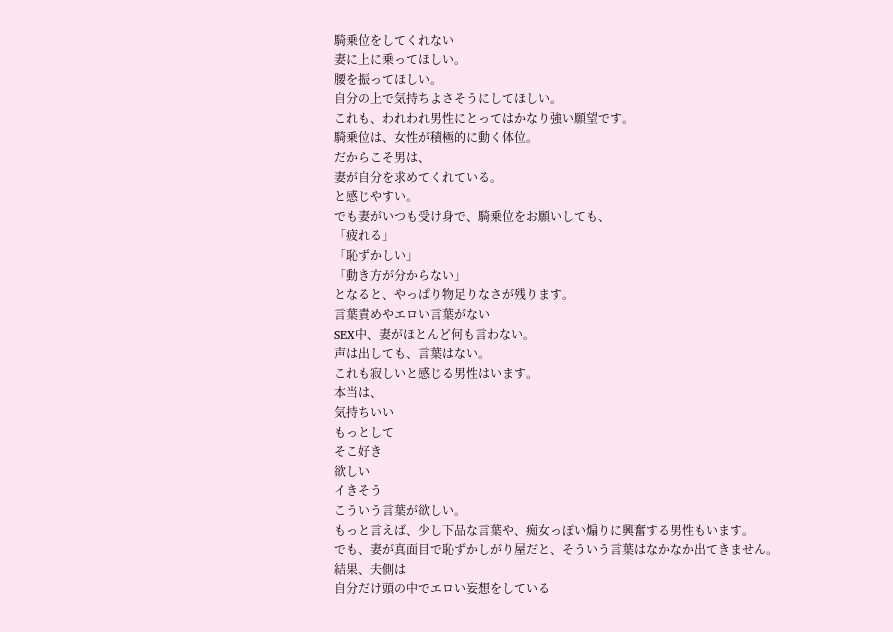騎乗位をしてくれない
妻に上に乗ってほしい。
腰を振ってほしい。
自分の上で気持ちよさそうにしてほしい。
これも、われわれ男性にとってはかなり強い願望です。
騎乗位は、女性が積極的に動く体位。
だからこそ男は、
妻が自分を求めてくれている。
と感じやすい。
でも妻がいつも受け身で、騎乗位をお願いしても、
「疲れる」
「恥ずかしい」
「動き方が分からない」
となると、やっぱり物足りなさが残ります。
言葉責めやエロい言葉がない
SEX中、妻がほとんど何も言わない。
声は出しても、言葉はない。
これも寂しいと感じる男性はいます。
本当は、
気持ちいい
もっとして
そこ好き
欲しい
イきそう
こういう言葉が欲しい。
もっと言えば、少し下品な言葉や、痴女っぽい煽りに興奮する男性もいます。
でも、妻が真面目で恥ずかしがり屋だと、そういう言葉はなかなか出てきません。
結果、夫側は
自分だけ頭の中でエロい妄想をしている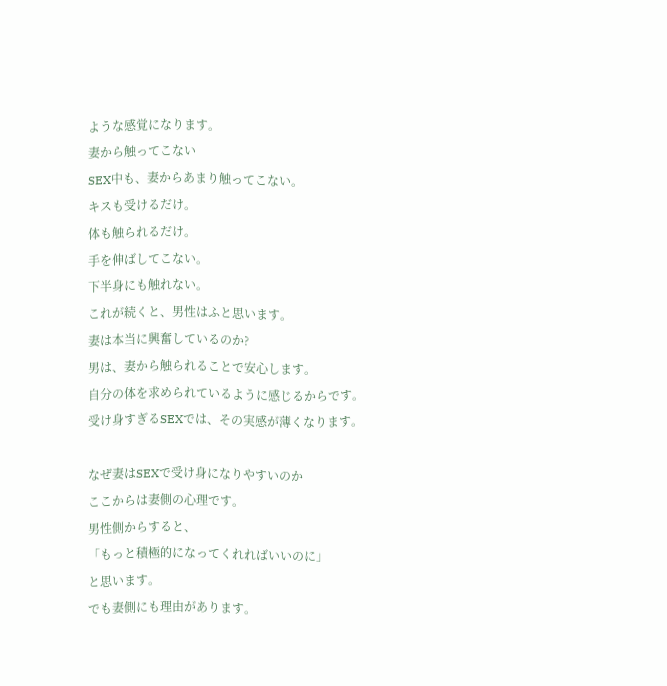ような感覚になります。
妻から触ってこない
SEX中も、妻からあまり触ってこない。
キスも受けるだけ。
体も触られるだけ。
手を伸ばしてこない。
下半身にも触れない。
これが続くと、男性はふと思います。
妻は本当に興奮しているのか?
男は、妻から触られることで安心します。
自分の体を求められているように感じるからです。
受け身すぎるSEXでは、その実感が薄くなります。

なぜ妻はSEXで受け身になりやすいのか
ここからは妻側の心理です。
男性側からすると、
「もっと積極的になってくれればいいのに」
と思います。
でも妻側にも理由があります。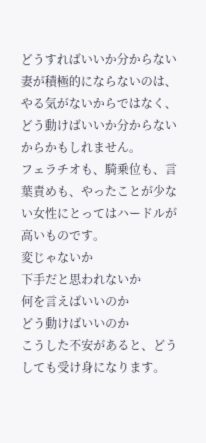どうすればいいか分からない
妻が積極的にならないのは、やる気がないからではなく、
どう動けばいいか分からない からかもしれません。
フェラチオも、騎乗位も、言葉責めも、やったことが少ない女性にとってはハードルが高いものです。
変じゃないか
下手だと思われないか
何を言えばいいのか
どう動けばいいのか
こうした不安があると、どうしても受け身になります。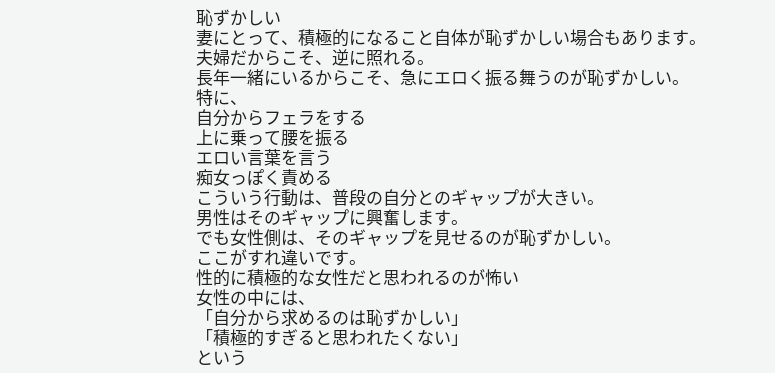恥ずかしい
妻にとって、積極的になること自体が恥ずかしい場合もあります。
夫婦だからこそ、逆に照れる。
長年一緒にいるからこそ、急にエロく振る舞うのが恥ずかしい。
特に、
自分からフェラをする
上に乗って腰を振る
エロい言葉を言う
痴女っぽく責める
こういう行動は、普段の自分とのギャップが大きい。
男性はそのギャップに興奮します。
でも女性側は、そのギャップを見せるのが恥ずかしい。
ここがすれ違いです。
性的に積極的な女性だと思われるのが怖い
女性の中には、
「自分から求めるのは恥ずかしい」
「積極的すぎると思われたくない」
という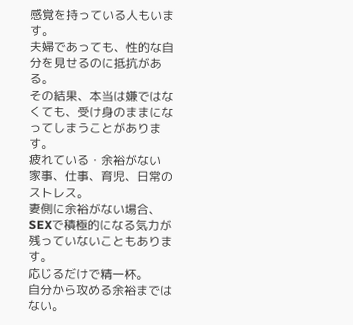感覚を持っている人もいます。
夫婦であっても、性的な自分を見せるのに抵抗がある。
その結果、本当は嫌ではなくても、受け身のままになってしまうことがあります。
疲れている・余裕がない
家事、仕事、育児、日常のストレス。
妻側に余裕がない場合、SEXで積極的になる気力が残っていないこともあります。
応じるだけで精一杯。
自分から攻める余裕まではない。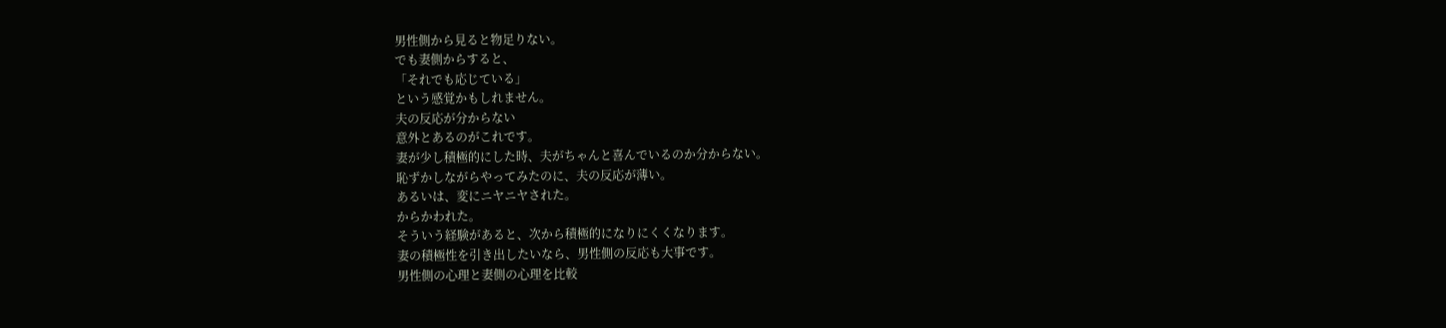男性側から見ると物足りない。
でも妻側からすると、
「それでも応じている」
という感覚かもしれません。
夫の反応が分からない
意外とあるのがこれです。
妻が少し積極的にした時、夫がちゃんと喜んでいるのか分からない。
恥ずかしながらやってみたのに、夫の反応が薄い。
あるいは、変にニヤニヤされた。
からかわれた。
そういう経験があると、次から積極的になりにくくなります。
妻の積極性を引き出したいなら、男性側の反応も大事です。
男性側の心理と妻側の心理を比較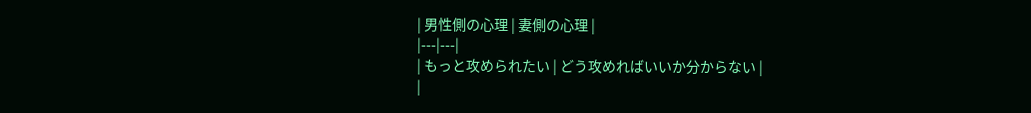| 男性側の心理 | 妻側の心理 |
|---|---|
| もっと攻められたい | どう攻めればいいか分からない |
|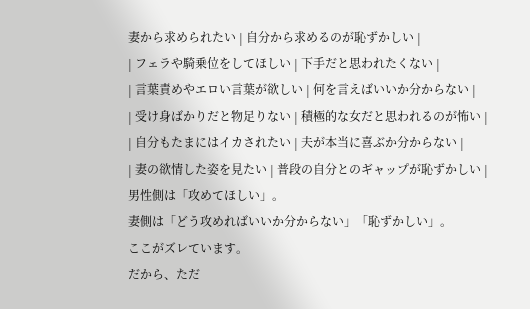妻から求められたい | 自分から求めるのが恥ずかしい |
| フェラや騎乗位をしてほしい | 下手だと思われたくない |
| 言葉責めやエロい言葉が欲しい | 何を言えばいいか分からない |
| 受け身ばかりだと物足りない | 積極的な女だと思われるのが怖い |
| 自分もたまにはイカされたい | 夫が本当に喜ぶか分からない |
| 妻の欲情した姿を見たい | 普段の自分とのギャップが恥ずかしい |
男性側は「攻めてほしい」。
妻側は「どう攻めればいいか分からない」「恥ずかしい」。
ここがズレています。
だから、ただ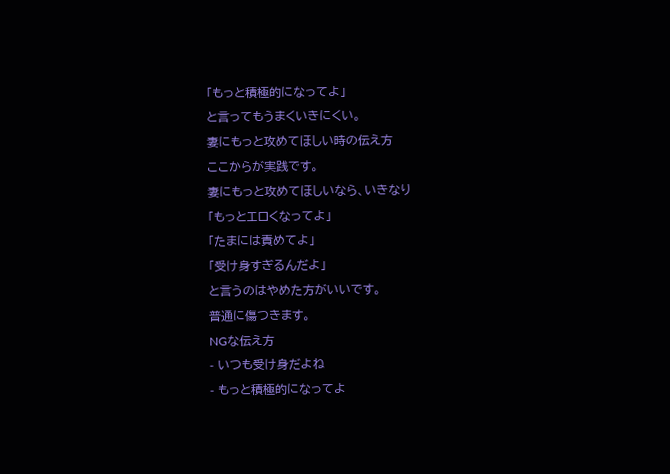「もっと積極的になってよ」
と言ってもうまくいきにくい。
妻にもっと攻めてほしい時の伝え方
ここからが実践です。
妻にもっと攻めてほしいなら、いきなり
「もっとエロくなってよ」
「たまには責めてよ」
「受け身すぎるんだよ」
と言うのはやめた方がいいです。
普通に傷つきます。
NGな伝え方
- いつも受け身だよね
- もっと積極的になってよ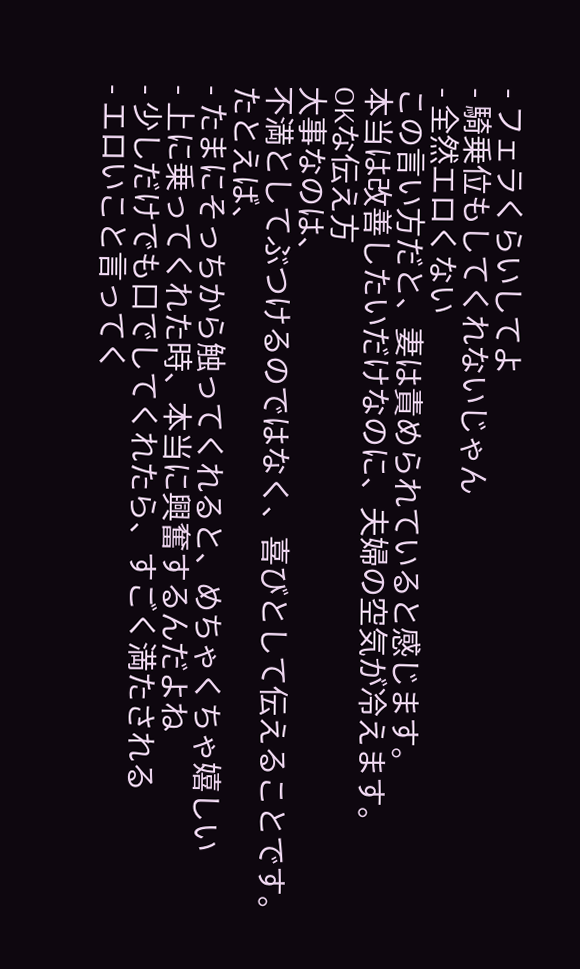- フェラくらいしてよ
- 騎乗位もしてくれないじゃん
- 全然エロくない
この言い方だと、妻は責められていると感じます。
本当は改善したいだけなのに、夫婦の空気が冷えます。
OKな伝え方
大事なのは、
不満としてぶつけるのではなく、喜びとして伝えることです。
たとえば、
- たまにそっちから触ってくれると、めちゃくちゃ嬉しい
- 上に乗ってくれた時、本当に興奮するんだよね
- 少しだけでも口でしてくれたら、すごく満たされる
- エロいこと言ってく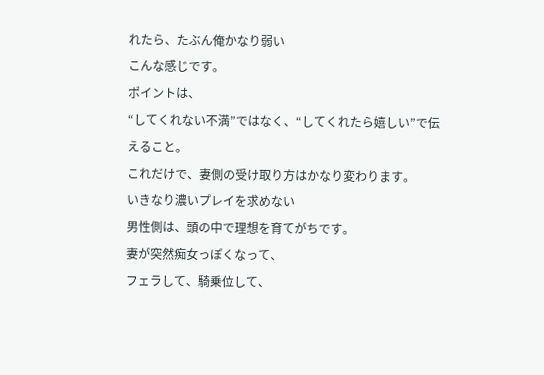れたら、たぶん俺かなり弱い
こんな感じです。
ポイントは、
“してくれない不満”ではなく、“してくれたら嬉しい”で伝えること。
これだけで、妻側の受け取り方はかなり変わります。
いきなり濃いプレイを求めない
男性側は、頭の中で理想を育てがちです。
妻が突然痴女っぽくなって、
フェラして、騎乗位して、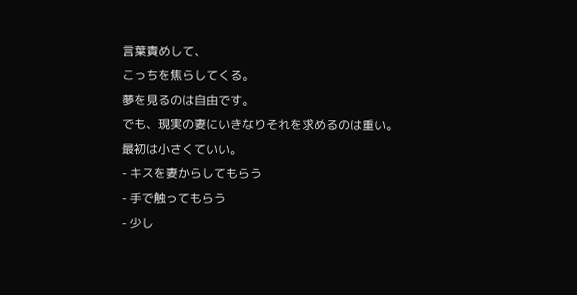言葉責めして、
こっちを焦らしてくる。
夢を見るのは自由です。
でも、現実の妻にいきなりそれを求めるのは重い。
最初は小さくていい。
- キスを妻からしてもらう
- 手で触ってもらう
- 少し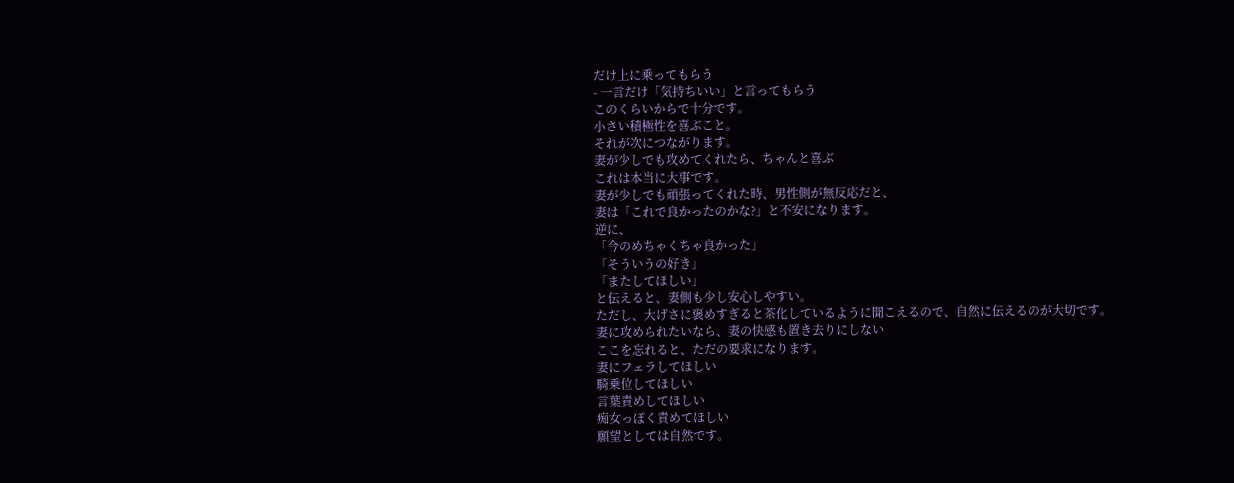だけ上に乗ってもらう
- 一言だけ「気持ちいい」と言ってもらう
このくらいからで十分です。
小さい積極性を喜ぶこと。
それが次につながります。
妻が少しでも攻めてくれたら、ちゃんと喜ぶ
これは本当に大事です。
妻が少しでも頑張ってくれた時、男性側が無反応だと、
妻は「これで良かったのかな?」と不安になります。
逆に、
「今のめちゃくちゃ良かった」
「そういうの好き」
「またしてほしい」
と伝えると、妻側も少し安心しやすい。
ただし、大げさに褒めすぎると茶化しているように聞こえるので、自然に伝えるのが大切です。
妻に攻められたいなら、妻の快感も置き去りにしない
ここを忘れると、ただの要求になります。
妻にフェラしてほしい
騎乗位してほしい
言葉責めしてほしい
痴女っぽく責めてほしい
願望としては自然です。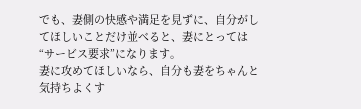でも、妻側の快感や満足を見ずに、自分がしてほしいことだけ並べると、妻にとっては“サービス要求”になります。
妻に攻めてほしいなら、自分も妻をちゃんと気持ちよくす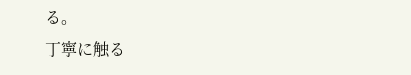る。
丁寧に触る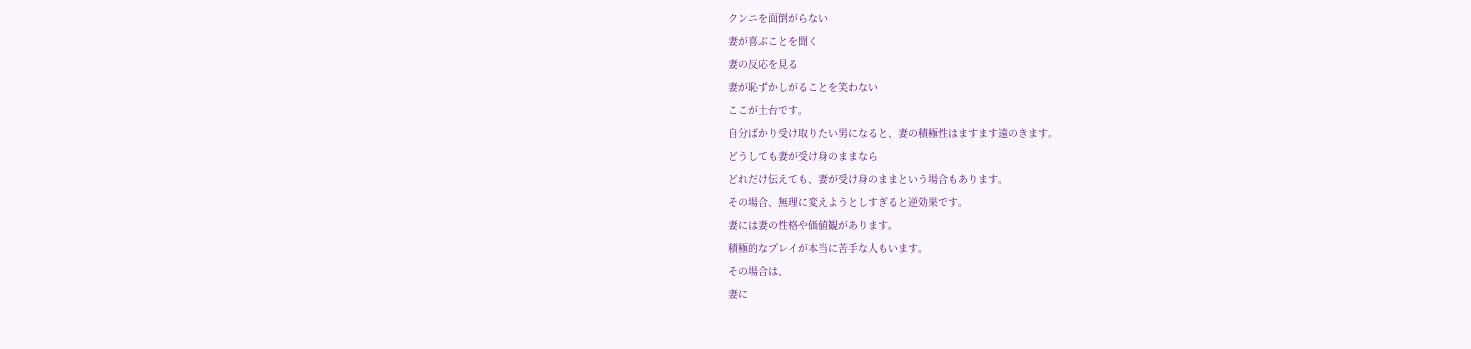クンニを面倒がらない
妻が喜ぶことを聞く
妻の反応を見る
妻が恥ずかしがることを笑わない
ここが土台です。
自分ばかり受け取りたい男になると、妻の積極性はますます遠のきます。
どうしても妻が受け身のままなら
どれだけ伝えても、妻が受け身のままという場合もあります。
その場合、無理に変えようとしすぎると逆効果です。
妻には妻の性格や価値観があります。
積極的なプレイが本当に苦手な人もいます。
その場合は、
妻に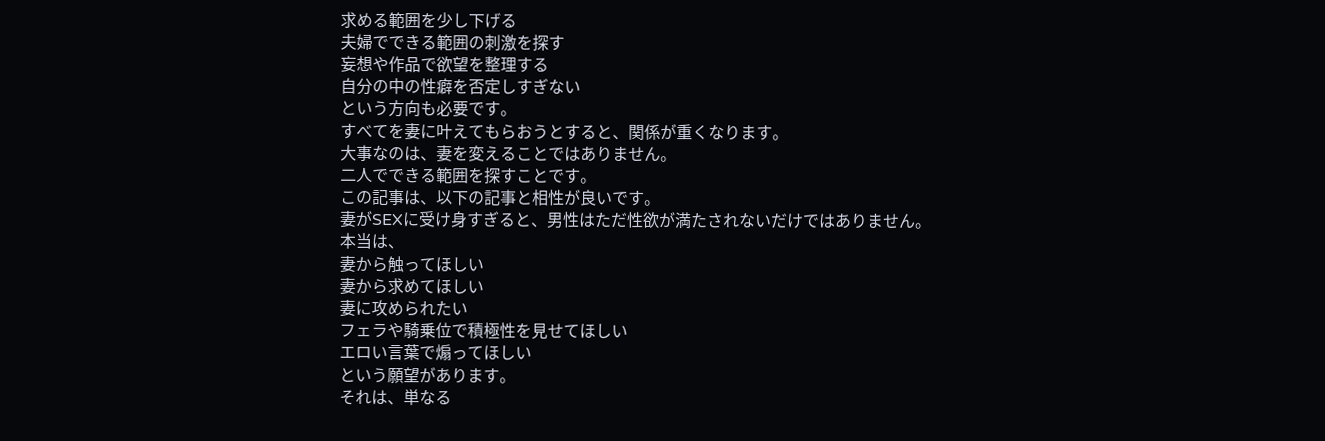求める範囲を少し下げる
夫婦でできる範囲の刺激を探す
妄想や作品で欲望を整理する
自分の中の性癖を否定しすぎない
という方向も必要です。
すべてを妻に叶えてもらおうとすると、関係が重くなります。
大事なのは、妻を変えることではありません。
二人でできる範囲を探すことです。
この記事は、以下の記事と相性が良いです。
妻がSEXに受け身すぎると、男性はただ性欲が満たされないだけではありません。
本当は、
妻から触ってほしい
妻から求めてほしい
妻に攻められたい
フェラや騎乗位で積極性を見せてほしい
エロい言葉で煽ってほしい
という願望があります。
それは、単なる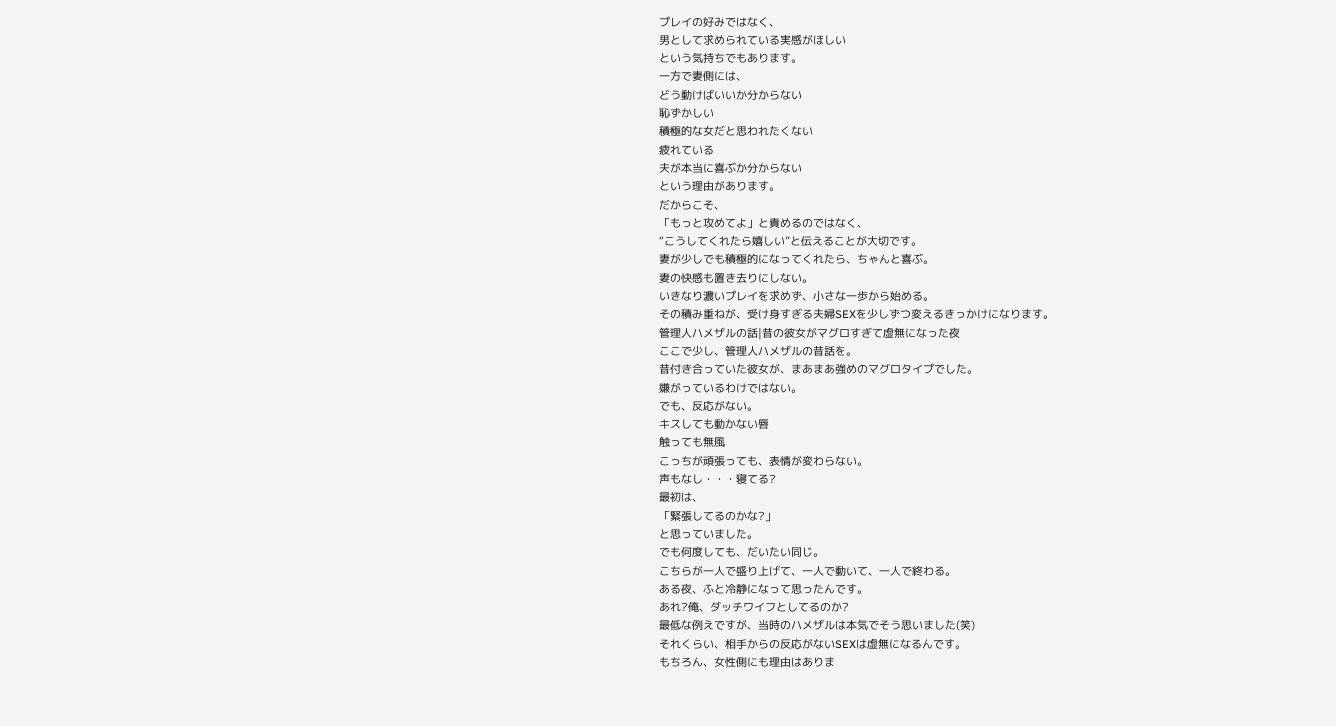プレイの好みではなく、
男として求められている実感がほしい
という気持ちでもあります。
一方で妻側には、
どう動けばいいか分からない
恥ずかしい
積極的な女だと思われたくない
疲れている
夫が本当に喜ぶか分からない
という理由があります。
だからこそ、
「もっと攻めてよ」と責めるのではなく、
“こうしてくれたら嬉しい”と伝えることが大切です。
妻が少しでも積極的になってくれたら、ちゃんと喜ぶ。
妻の快感も置き去りにしない。
いきなり濃いプレイを求めず、小さな一歩から始める。
その積み重ねが、受け身すぎる夫婦SEXを少しずつ変えるきっかけになります。
管理人ハメザルの話|昔の彼女がマグロすぎて虚無になった夜
ここで少し、管理人ハメザルの昔話を。
昔付き合っていた彼女が、まあまあ強めのマグロタイプでした。
嫌がっているわけではない。
でも、反応がない。
キスしても動かない唇
触っても無風
こっちが頑張っても、表情が変わらない。
声もなし・・・寝てる?
最初は、
「緊張してるのかな?」
と思っていました。
でも何度しても、だいたい同じ。
こちらが一人で盛り上げて、一人で動いて、一人で終わる。
ある夜、ふと冷静になって思ったんです。
あれ?俺、ダッチワイフとしてるのか?
最低な例えですが、当時のハメザルは本気でそう思いました(笑)
それくらい、相手からの反応がないSEXは虚無になるんです。
もちろん、女性側にも理由はありま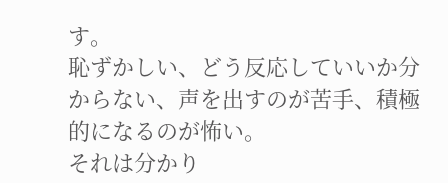す。
恥ずかしい、どう反応していいか分からない、声を出すのが苦手、積極的になるのが怖い。
それは分かり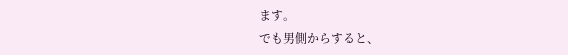ます。
でも男側からすると、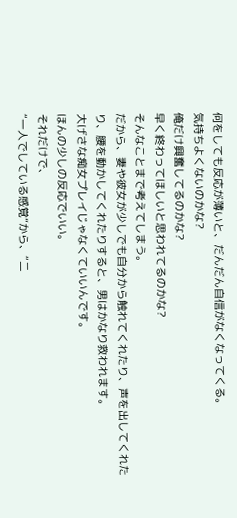何をしても反応が薄いと、だんだん自信がなくなってくる。
気持ちよくないのかな?
俺だけ興奮してるのかな?
早く終わってほしいと思われてるのかな?
そんなことまで考えてしまう。
だから、妻や彼女が少しでも自分から触れてくれたり、声を出してくれたり、腰を動かしてくれたりすると、男はかなり救われます。
大げさな痴女プレイじゃなくていいんです。
ほんの少しの反応でいい。
それだけで、
“一人でしている感覚”から、“二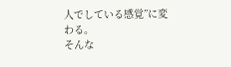人でしている感覚”に変わる。
そんな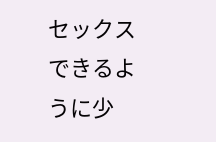セックスできるように少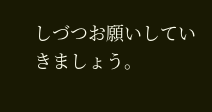しづつお願いしていきましょう。